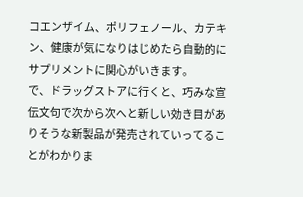コエンザイム、ポリフェノール、カテキン、健康が気になりはじめたら自動的にサプリメントに関心がいきます。
で、ドラッグストアに行くと、巧みな宣伝文句で次から次へと新しい効き目がありそうな新製品が発売されていってることがわかりま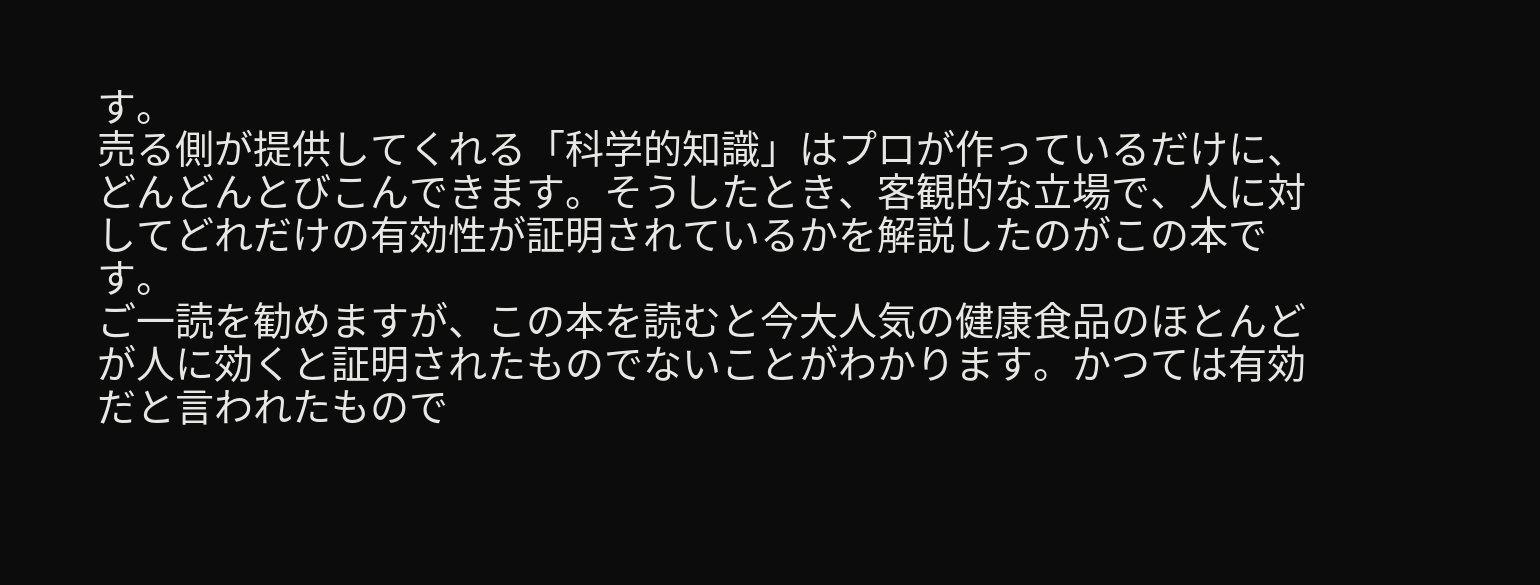す。
売る側が提供してくれる「科学的知識」はプロが作っているだけに、どんどんとびこんできます。そうしたとき、客観的な立場で、人に対してどれだけの有効性が証明されているかを解説したのがこの本です。
ご一読を勧めますが、この本を読むと今大人気の健康食品のほとんどが人に効くと証明されたものでないことがわかります。かつては有効だと言われたもので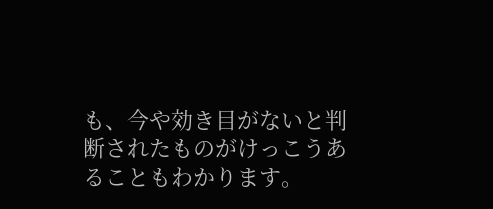も、今や効き目がないと判断されたものがけっこうあることもわかります。